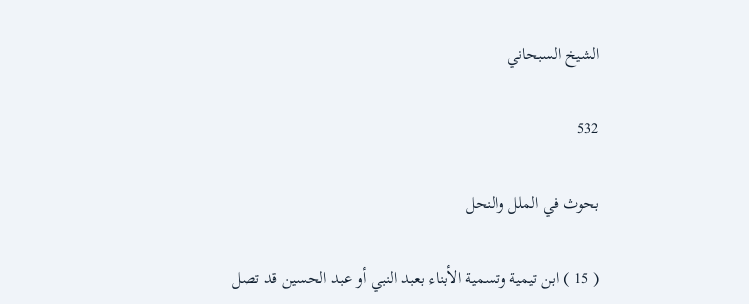الشيخ السبحاني

532

بحوث في الملل والنحل

( 15 ) ابن تيمية وتسمية الأبناء بعبد النبي أو عبد الحسين قد تصل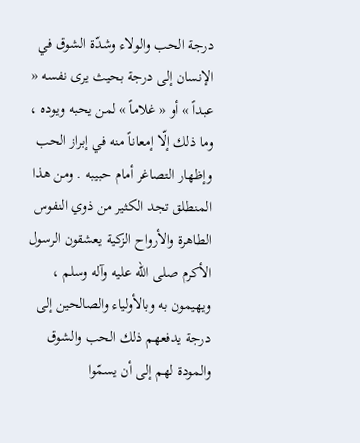درجة الحب والولاء وشدّة الشوق في الإنسان إلى درجة بحيث يرى نفسه « عبداً » أو « غلاماً » لمن يحبه ويوده ، وما ذلك إلّا إمعاناً منه في إبراز الحب وإظهار التصاغر أمام حبيبه . ومن هذا المنطلق تجد الكثير من ذوي النفوس الطاهرة والأرواح الزكية يعشقون الرسول الأكرم صلى الله عليه وآله وسلم ، ويهيمون به وبالأولياء والصالحين إلى درجة يدفعهم ذلك الحب والشوق والمودة لهم إلى أن يسمّوا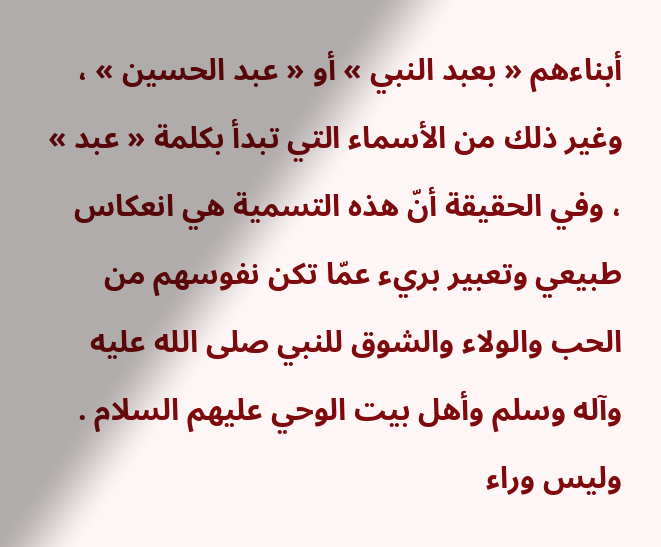أبناءهم « بعبد النبي » أو « عبد الحسين » ، وغير ذلك من الأسماء التي تبدأ بكلمة « عبد » ، وفي الحقيقة أنّ هذه التسمية هي انعكاس طبيعي وتعبير بريء عمّا تكن نفوسهم من الحب والولاء والشوق للنبي صلى الله عليه وآله وسلم وأهل بيت الوحي عليهم السلام . وليس وراء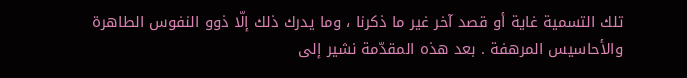تلك التسمية غاية أو قصد آخر غير ما ذكرنا ، وما يدرك ذلك إلّا ذوو النفوس الطاهرة والأحاسيس المرهفة . بعد هذه المقدّمة نشير إلى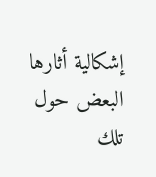إشكالية أثارها البعض حول تلك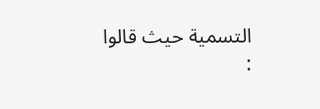التسمية حيث قالوا :